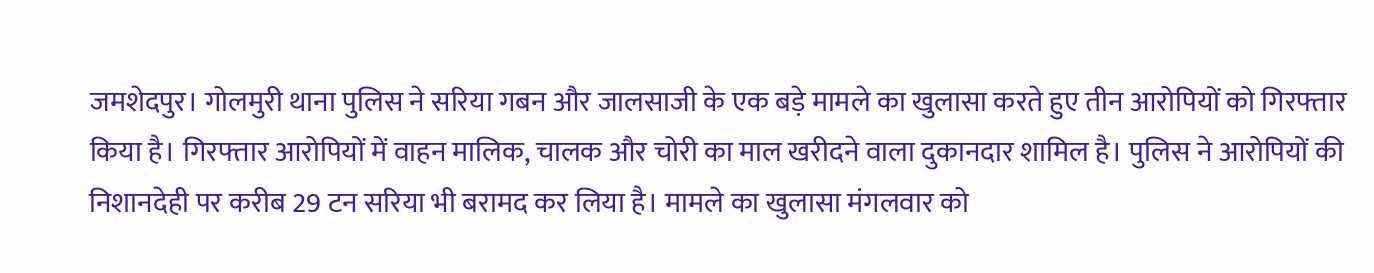जमशेदपुर। गोलमुरी थाना पुलिस ने सरिया गबन और जालसाजी के एक बड़े मामले का खुलासा करते हुए तीन आरोपियों को गिरफ्तार किया है। गिरफ्तार आरोपियों में वाहन मालिक, चालक और चोरी का माल खरीदने वाला दुकानदार शामिल है। पुलिस ने आरोपियों की निशानदेही पर करीब 29 टन सरिया भी बरामद कर लिया है। मामले का खुलासा मंगलवार को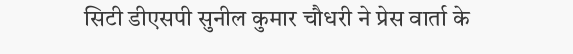सिटी डीएसपी सुनील कुमार चौधरी ने प्रेस वार्ता के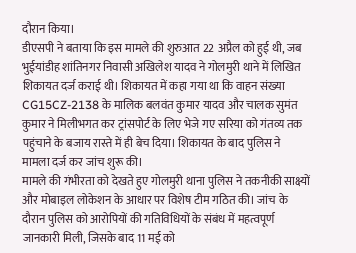दौरान किया।
डीएसपी ने बताया कि इस मामले की शुरुआत 22 अप्रैल को हुई थी, जब भुईयांडीह शांतिनगर निवासी अखिलेश यादव ने गोलमुरी थाने में लिखित शिकायत दर्ज कराई थी। शिकायत में कहा गया था कि वाहन संख्या CG15CZ-2138 के मालिक बलवंत कुमार यादव और चालक सुमंत कुमार ने मिलीभगत कर ट्रांसपोर्ट के लिए भेजे गए सरिया को गंतव्य तक पहुंचाने के बजाय रास्ते में ही बेच दिया। शिकायत के बाद पुलिस ने मामला दर्ज कर जांच शुरू की।
मामले की गंभीरता को देखते हुए गोलमुरी थाना पुलिस ने तकनीकी साक्ष्यों और मोबाइल लोकेशन के आधार पर विशेष टीम गठित की। जांच के दौरान पुलिस को आरोपियों की गतिविधियों के संबंध में महत्वपूर्ण जानकारी मिली, जिसके बाद 11 मई को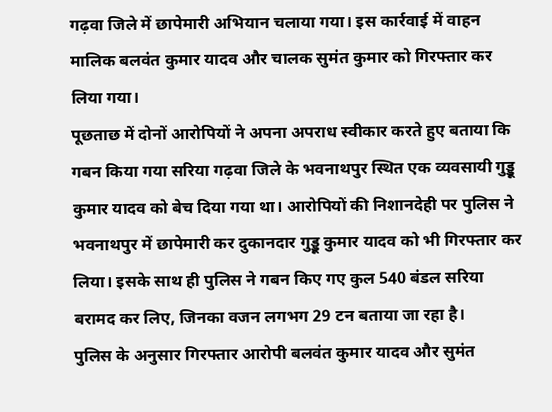गढ़वा जिले में छापेमारी अभियान चलाया गया। इस कार्रवाई में वाहन मालिक बलवंत कुमार यादव और चालक सुमंत कुमार को गिरफ्तार कर लिया गया।
पूछताछ में दोनों आरोपियों ने अपना अपराध स्वीकार करते हुए बताया कि गबन किया गया सरिया गढ़वा जिले के भवनाथपुर स्थित एक व्यवसायी गुड्डू कुमार यादव को बेच दिया गया था। आरोपियों की निशानदेही पर पुलिस ने भवनाथपुर में छापेमारी कर दुकानदार गुड्डू कुमार यादव को भी गिरफ्तार कर लिया। इसके साथ ही पुलिस ने गबन किए गए कुल 540 बंडल सरिया बरामद कर लिए, जिनका वजन लगभग 29 टन बताया जा रहा है।
पुलिस के अनुसार गिरफ्तार आरोपी बलवंत कुमार यादव और सुमंत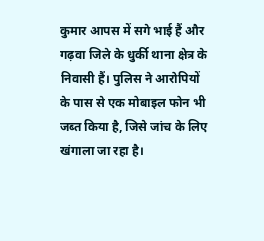कुमार आपस में सगे भाई हैं और गढ़वा जिले के धुर्की थाना क्षेत्र के निवासी हैं। पुलिस ने आरोपियों के पास से एक मोबाइल फोन भी जब्त किया है, जिसे जांच के लिए खंगाला जा रहा है।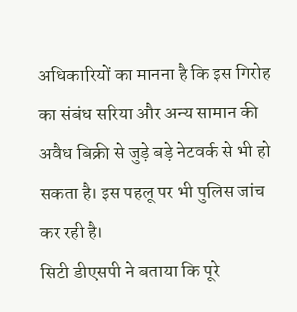अधिकारियों का मानना है कि इस गिरोह का संबंध सरिया और अन्य सामान की अवैध बिक्री से जुड़े बड़े नेटवर्क से भी हो सकता है। इस पहलू पर भी पुलिस जांच कर रही है।
सिटी डीएसपी ने बताया कि पूरे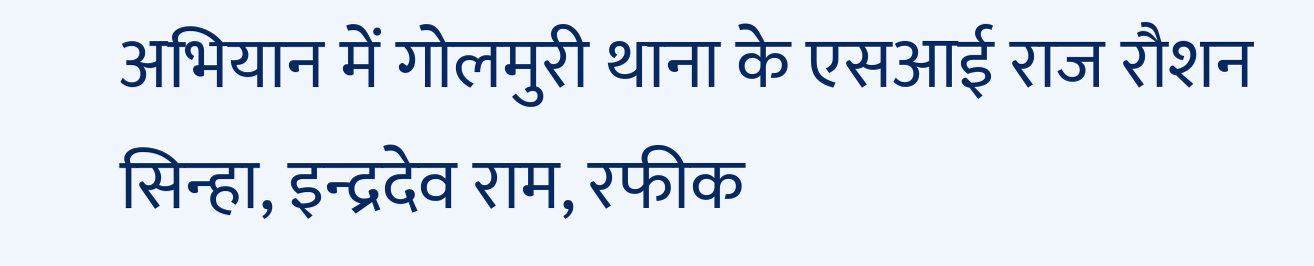अभियान में गोलमुरी थाना के एसआई राज रौशन सिन्हा, इन्द्रदेव राम, रफीक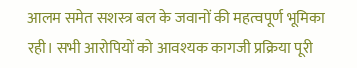आलम समेत सशस्त्र बल के जवानों की महत्वपूर्ण भूमिका रही। सभी आरोपियों को आवश्यक कागजी प्रक्रिया पूरी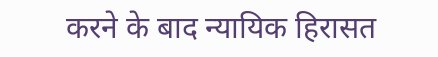करने के बाद न्यायिक हिरासत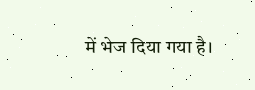में भेज दिया गया है।